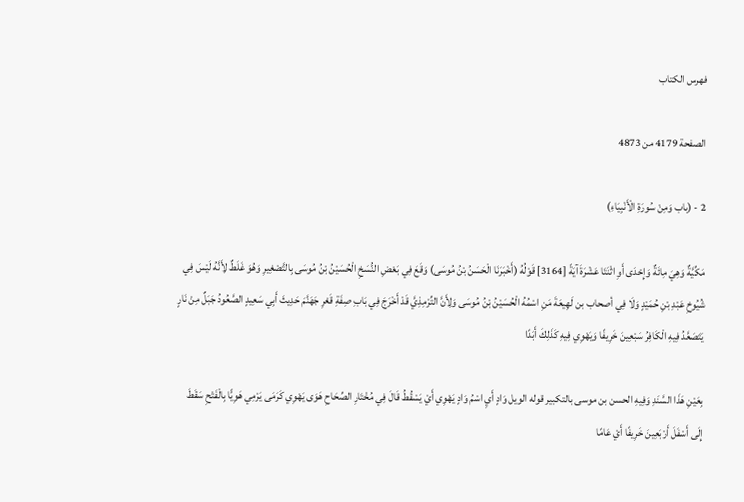فهرس الكتاب

الصفحة 4179 من 4873

2 - (باب وَمِنْ سُورَةِ الْأَنْبِيَاءِ)

مَكِّيَّةٌ وَهِيَ مِائَةٌ وَإِحْدَى أَوِ اثْنَتَا عَشْرَةَ آيَةً [3164] قَوْلُهُ (أَخْبَرَنَا الْحَسَنُ بْنُ مُوسَى) وَقَعَ فِي بَعْضِ النُّسَخِ الْحُسَيْنُ بْنُ مُوسَى بِالتَّصْغِيرِ وَهُوَ غَلَطٌ لِأَنَّهُ لَيْسَ فِي شُيُوخِ عَبْدِ بْنِ حُمَيْدٍ وَلَا فِي أصحاب بن لَهِيعَةَ مَنِ اسْمُهُ الْحُسَيْنُ بْنُ مُوسَى وَلِأَنَّ التِّرْمِذِيَّ قَدْ أَخْرَجَ فِي بَابِ صِفَةِ قَعْرِ جَهَنَّمَ حَدِيثَ أَبِي سَعِيدٍ الصَّعُودُ جَبَلٌ مِنْ نَارٍ يَتَصَعَّدُ فِيهِ الْكَافِرُ سَبْعِينَ خَرِيفًا وَيَهْوِي فِيهِ كَذَلِكَ أَبَدًا

بِعَيْنِ هَذَا السَّنَدِ وَفِيهِ الحسن بن موسى بالتكبير قوله الويل وَادٍ أَيِ اسْمُ وَادٍ يَهْوِي أَيْ يَسْقُطُ قَالَ فِي مُخْتَارِ الصِّحَاحِ هَوَى يَهْوِي كَرَمَى يَرْمِي هَوِيًّا بِالْفَتْحِ سَقَطَ إِلَى أَسْفَلَ أَرْبَعِينَ خَرِيفًا أَيْ عَامًا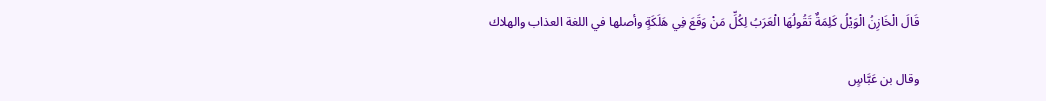قَالَ الْخَازِنُ الْوَيْلُ كَلِمَةٌ تَقُولُهَا الْعَرَبُ لِكُلِّ مَنْ وَقَعَ فِي هَلَكَةٍ وأصلها في اللغة العذاب والهلاك

وقال بن عَبَّاسٍ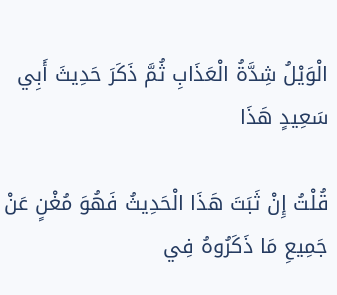الْوَيْلُ شِدَّةُ الْعَذَابِ ثُمَّ ذَكَرَ حَدِيثَ أَبِي سَعِيدٍ هَذَا

قُلْتُ إِنْ ثَبَتَ هَذَا الْحَدِيثُ فَهُوَ مُغْنٍ عَنْ جَمِيعِ مَا ذَكَرُوهُ فِي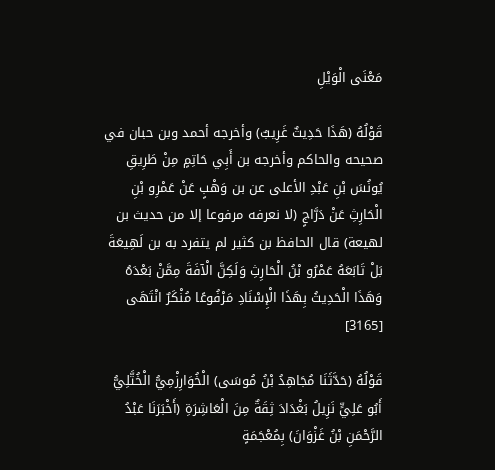مَعْنَى الْوَيْلِ

قَوْلُهُ (هَذَا حَدِيثٌ غَرِيبٌ) وأخرجه أحمد وبن حبان في صحيحه والحاكم وأخرجه بن أَبِي حَاتِمٍ مِنْ طَرِيقِ يُونُسَ بْنِ عَبْدِ الأعلى عن بن وَهْبٍ عَنْ عَمْرِو بْنِ الْحَارِثِ عَنْ دَرَّاجٍ (لا نعرفه مرفوعا إلا من حديث بن لهيعة) قال الحافظ بن كثير لم يتفرد به بن لَهِيعَةَ بَلْ تَابَعَهُ عَمْرُو بْنُ الْحَارِثِ وَلَكِنَّ الْآفَةَ مِمَّنْ بَعْدَهُ وَهَذَا الْحَدِيثُ بِهَذَا الْإِسْنَادِ مَرْفُوعًا مُنْكَرٌ انْتَهَى [3165]

قَوْلُهُ (حَدَّثَنَا مُجَاهِدُ بْنُ مُوسَى) الْخُوَارِزْمِيُّ الْخُتَّلِيُّ أَبُو عَلِيٍّ نَزِيلُ بَغْدَادَ ثِقَةٌ مِنَ الْعَاشِرَةِ (أَخْبَرَنَا عَبْدُ الرَّحْمَنِ بْنُ غَزْوَانَ) بِمُعْجَمَةٍ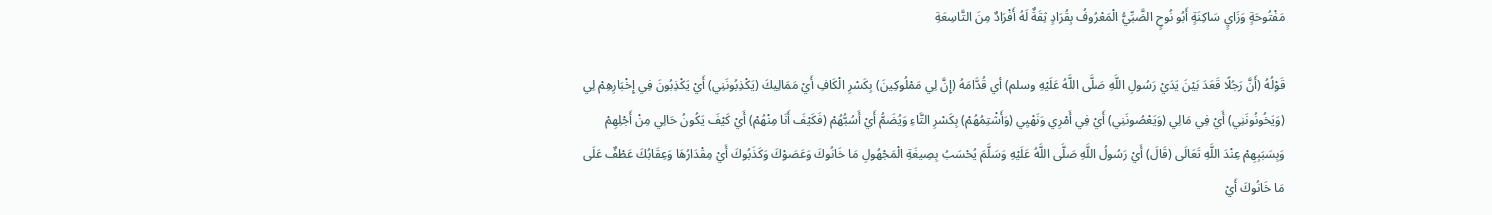مَفْتُوحَةٍ وَزَايٍ سَاكِنَةٍ أَبُو نُوحٍ الضَّبِّيُّ الْمَعْرُوفُ بِقُرَادٍ ثِقَةٌ لَهُ أَفْرَادٌ مِنَ التَّاسِعَةِ

قَوْلُهُ (أَنَّ رَجُلًا قَعَدَ بَيْنَ يَدَيْ رَسُولِ اللَّهِ صَلَّى اللَّهُ عَلَيْهِ وسلم) أي قُدَّامَهُ (إِنَّ لِي مَمْلُوكِينَ) بِكَسْرِ الْكَافِ أَيْ مَمَالِيكَ (يَكْذِبُونَنِي) أَيْ يَكْذِبُونَ فِي إِخْبَارِهِمْ لِي (وَيَخُونُونَنِي) أَيْ فِي مَالِي (وَيَعْصُونَنِي) أَيْ فِي أَمْرِي وَنَهْيِي (وَأَشْتِمُهُمْ) بِكَسْرِ التَّاءِ وَيُضَمُّ أَيْ أَسُبُّهُمْ (فَكَيْفَ أَنَا مِنْهُمْ) أَيْ كَيْفَ يَكُونُ حَالِي مِنْ أَجْلِهِمْ وَبِسَبَبِهِمْ عِنْدَ اللَّهِ تَعَالَى (قَالَ) أَيْ رَسُولُ اللَّهِ صَلَّى اللَّهُ عَلَيْهِ وَسَلَّمَ يُحْسَبُ بِصِيغَةِ الْمَجْهُولِ مَا خَانُوكَ وَعَصَوْكَ وَكَذَبُوكَ أَيْ مِقْدَارُهَا وَعِقَابُكَ عَطْفٌ عَلَى مَا خَانُوكَ أَيْ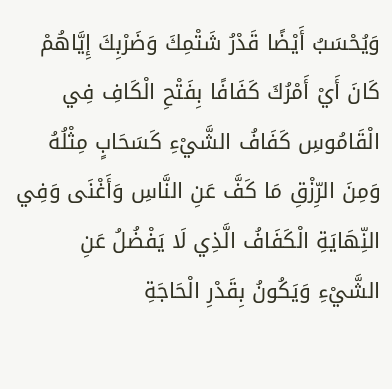وَيُحْسَبُ أَيْضًا قَدْرُ شَتْمِكَ وَضَرْبِكَ إِيَّاهُمْ كَانَ أَيْ أَمْرُكَ كَفَافًا بِفَتْحِ الْكَافِ فِي الْقَامُوسِ كَفَافُ الشَّيْءِ كَسَحَابٍ مِثْلُهُ وَمِنَ الرِّزْقِ مَا كَفَّ عَنِ النَّاسِ وَأَغْنَى وَفِي النِّهَايَةِ الْكَفَافُ الَّذِي لَا يَفْضُلُ عَنِ الشَّيْءِ وَيَكُونُ بِقَدْرِ الْحَاجَةِ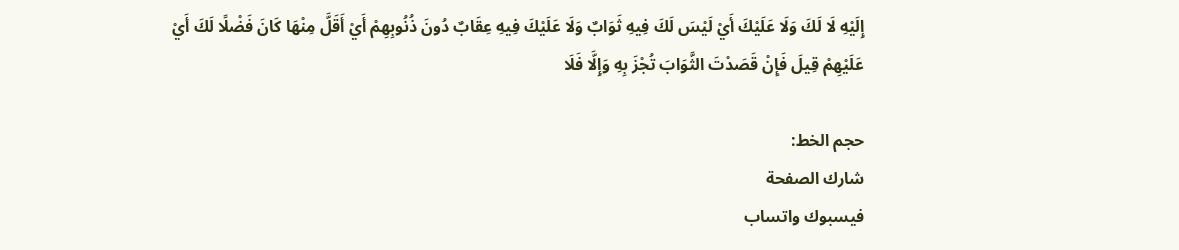إِلَيْهِ لَا لَكَ وَلَا عَلَيْكَ أَيْ لَيْسَ لَكَ فِيهِ ثَوَابٌ وَلَا عَلَيْكَ فِيهِ عِقَابٌ دُونَ ذُنُوبِهِمْ أَيْ أَقَلَّ مِنْهَا كَانَ فَضْلًا لَكَ أَيْ عَلَيْهِمْ قِيلَ فَإِنْ قَصَدْتَ الثَّوَابَ تُجْزَ بِهِ وَإِلَّا فَلَا

حجم الخط:
شارك الصفحة
فيسبوك واتساب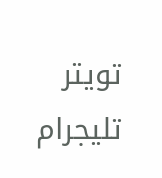تويتر تليجرام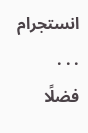انستجرام
. . .
فضلًا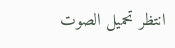انتظر تحميل الصوت